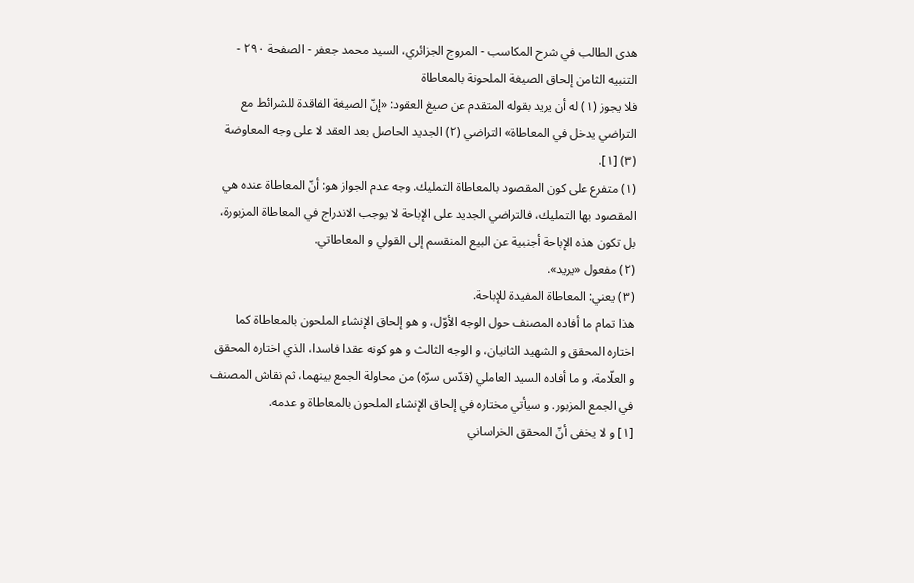هدى الطالب في شرح المكاسب - المروج الجزائري، السيد محمد جعفر - الصفحة ٢٩٠ - التنبيه الثامن إلحاق الصيغة الملحونة بالمعاطاة
فلا يجوز (١) له أن يريد بقوله المتقدم عن صيغ العقود: «إنّ الصيغة الفاقدة للشرائط مع التراضي يدخل في المعاطاة» التراضي (٢) الجديد الحاصل بعد العقد لا على وجه المعاوضة (٣) [١].
(١) متفرع على كون المقصود بالمعاطاة التمليك. وجه عدم الجواز هو: أنّ المعاطاة عنده هي المقصود بها التمليك، فالتراضي الجديد على الإباحة لا يوجب الاندراج في المعاطاة المزبورة، بل تكون هذه الإباحة أجنبية عن البيع المنقسم إلى القولي و المعاطاتي.
(٢) مفعول «يريد».
(٣) يعني: المعاطاة المفيدة للإباحة.
هذا تمام ما أفاده المصنف حول الوجه الأوّل، و هو إلحاق الإنشاء الملحون بالمعاطاة كما اختاره المحقق و الشهيد الثانيان، و الوجه الثالث و هو كونه عقدا فاسدا، الذي اختاره المحقق و العلّامة، و ما أفاده السيد العاملي (قدّس سرّه) من محاولة الجمع بينهما، ثم نقاش المصنف في الجمع المزبور. و سيأتي مختاره في إلحاق الإنشاء الملحون بالمعاطاة و عدمه.
[١] و لا يخفى أنّ المحقق الخراساني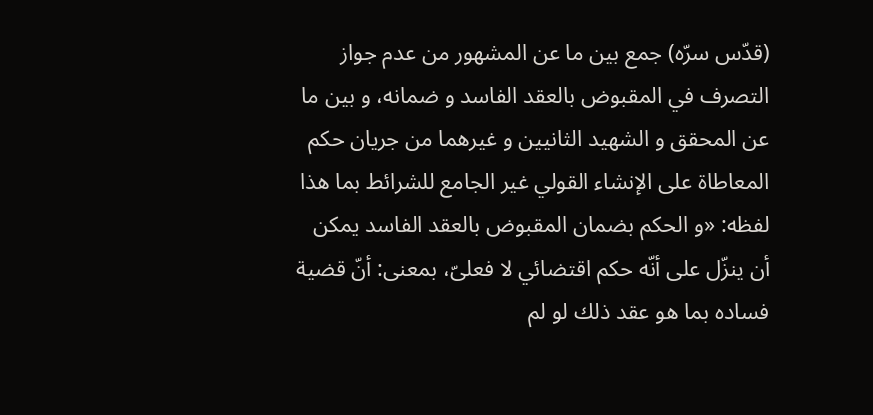(قدّس سرّه) جمع بين ما عن المشهور من عدم جواز التصرف في المقبوض بالعقد الفاسد و ضمانه، و بين ما عن المحقق و الشهيد الثانيين و غيرهما من جريان حكم المعاطاة على الإنشاء القولي غير الجامع للشرائط بما هذا لفظه: «و الحكم بضمان المقبوض بالعقد الفاسد يمكن أن ينزّل على أنّه حكم اقتضائي لا فعلىّ، بمعنى: أنّ قضية فساده بما هو عقد ذلك لو لم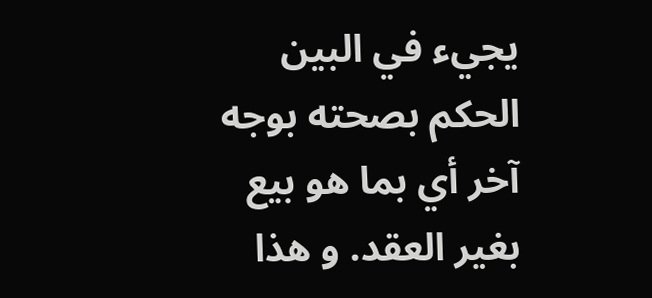يجيء في البين الحكم بصحته بوجه آخر أي بما هو بيع بغير العقد. و هذا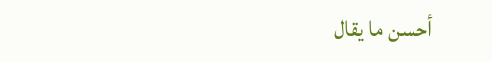أحسن ما يقال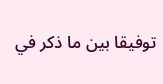توفيقا بين ما ذكر في